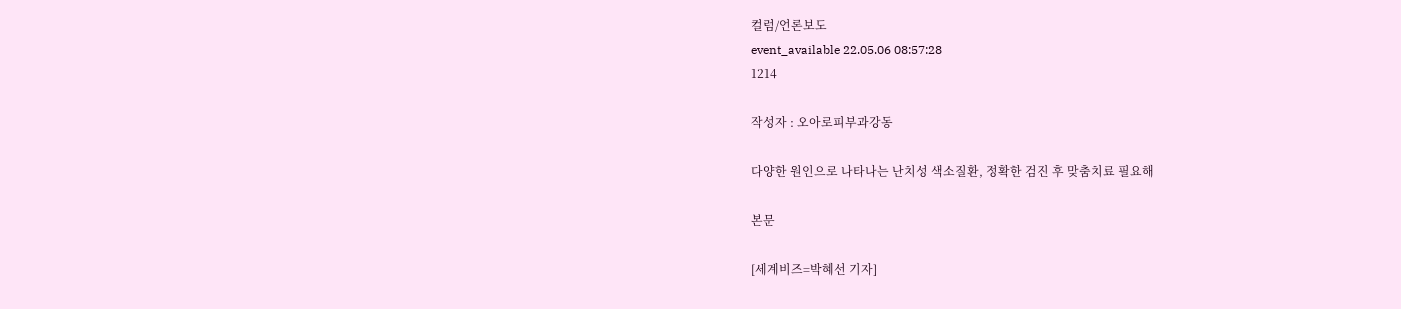컬럼/언론보도
event_available 22.05.06 08:57:28
1214

작성자 : 오아로피부과강동

다양한 원인으로 나타나는 난치성 색소질환, 정확한 검진 후 맞춤치료 필요해

본문

[세계비즈=박혜선 기자]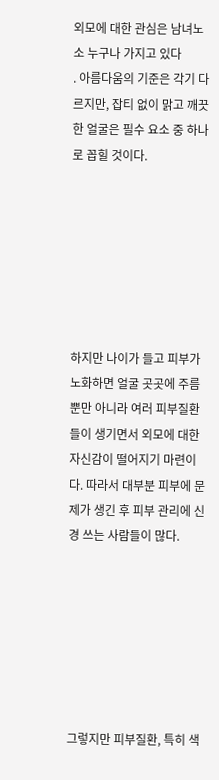외모에 대한 관심은 남녀노소 누구나 가지고 있다
. 아름다움의 기준은 각기 다르지만, 잡티 없이 맑고 깨끗한 얼굴은 필수 요소 중 하나로 꼽힐 것이다.







하지만 나이가 들고 피부가 노화하면 얼굴 곳곳에 주름뿐만 아니라 여러 피부질환들이 생기면서 외모에 대한 자신감이 떨어지기 마련이다. 따라서 대부분 피부에 문제가 생긴 후 피부 관리에 신경 쓰는 사람들이 많다.







그렇지만 피부질환, 특히 색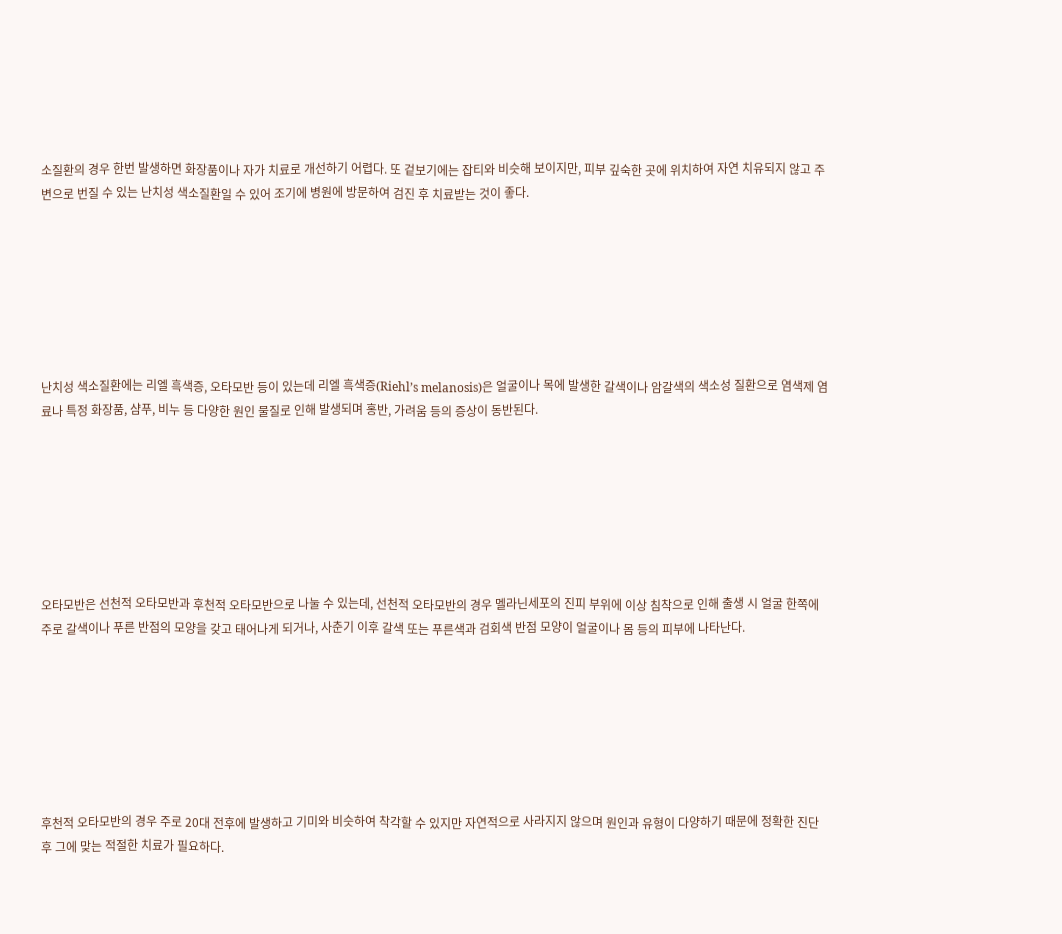소질환의 경우 한번 발생하면 화장품이나 자가 치료로 개선하기 어렵다. 또 겉보기에는 잡티와 비슷해 보이지만, 피부 깊숙한 곳에 위치하여 자연 치유되지 않고 주변으로 번질 수 있는 난치성 색소질환일 수 있어 조기에 병원에 방문하여 검진 후 치료받는 것이 좋다.







난치성 색소질환에는 리엘 흑색증, 오타모반 등이 있는데 리엘 흑색증(Riehl’s melanosis)은 얼굴이나 목에 발생한 갈색이나 암갈색의 색소성 질환으로 염색제 염료나 특정 화장품, 샴푸, 비누 등 다양한 원인 물질로 인해 발생되며 홍반, 가려움 등의 증상이 동반된다.







오타모반은 선천적 오타모반과 후천적 오타모반으로 나눌 수 있는데, 선천적 오타모반의 경우 멜라닌세포의 진피 부위에 이상 침착으로 인해 출생 시 얼굴 한쪽에 주로 갈색이나 푸른 반점의 모양을 갖고 태어나게 되거나, 사춘기 이후 갈색 또는 푸른색과 검회색 반점 모양이 얼굴이나 몸 등의 피부에 나타난다.







후천적 오타모반의 경우 주로 20대 전후에 발생하고 기미와 비슷하여 착각할 수 있지만 자연적으로 사라지지 않으며 원인과 유형이 다양하기 때문에 정확한 진단 후 그에 맞는 적절한 치료가 필요하다.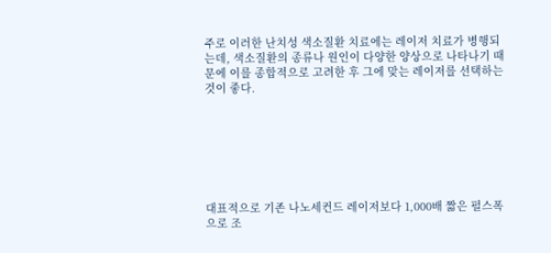주로 이러한 난치성 색소질환 치료에는 레이저 치료가 병행되는데, 색소질환의 종류나 원인이 다양한 양상으로 나타나기 때문에 이를 종합적으로 고려한 후 그에 맞는 레이저를 선택하는 것이 좋다.







대표적으로 기존 나노세컨드 레이저보다 1,000배 짧은 펄스폭으로 조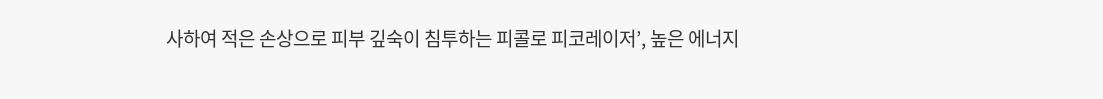사하여 적은 손상으로 피부 깊숙이 침투하는 피콜로 피코레이저’, 높은 에너지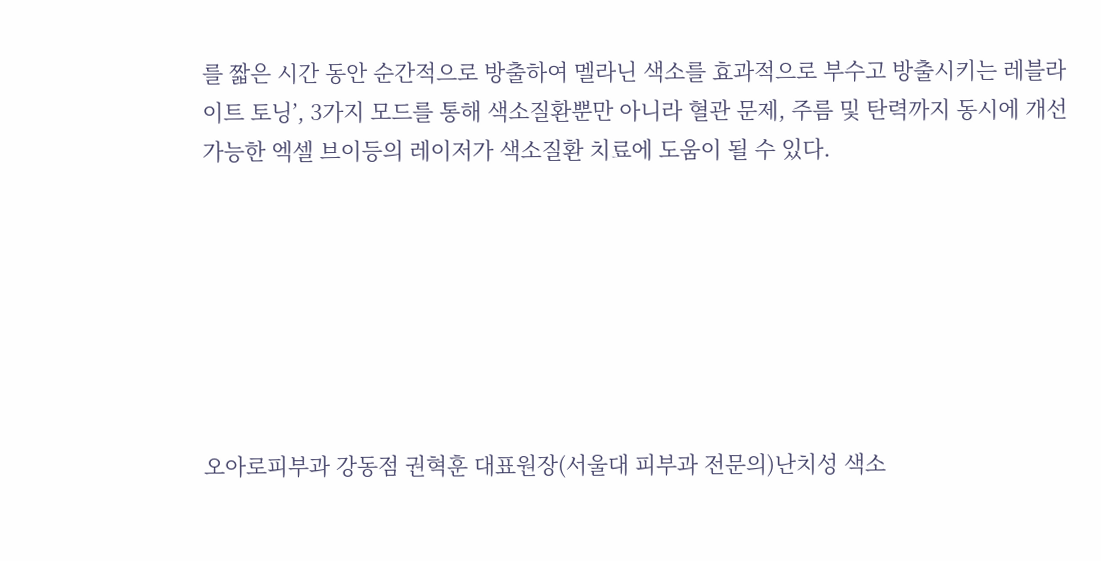를 짧은 시간 동안 순간적으로 방출하여 멜라닌 색소를 효과적으로 부수고 방출시키는 레블라이트 토닝’, 3가지 모드를 통해 색소질환뿐만 아니라 혈관 문제, 주름 및 탄력까지 동시에 개선 가능한 엑셀 브이등의 레이저가 색소질환 치료에 도움이 될 수 있다.







오아로피부과 강동점 권혁훈 대표원장(서울대 피부과 전문의)난치성 색소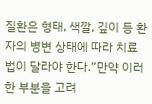질환은 형태, 색깔, 깊이 등 환자의 병변 상태에 따라 치료법이 달라야 한다.”만약 이러한 부분을 고려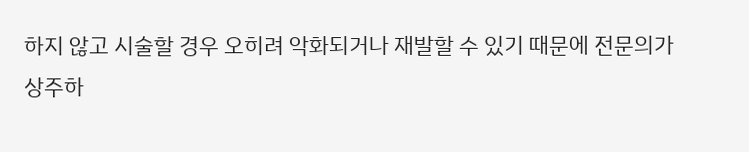하지 않고 시술할 경우 오히려 악화되거나 재발할 수 있기 때문에 전문의가 상주하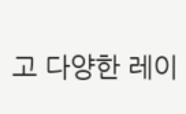고 다양한 레이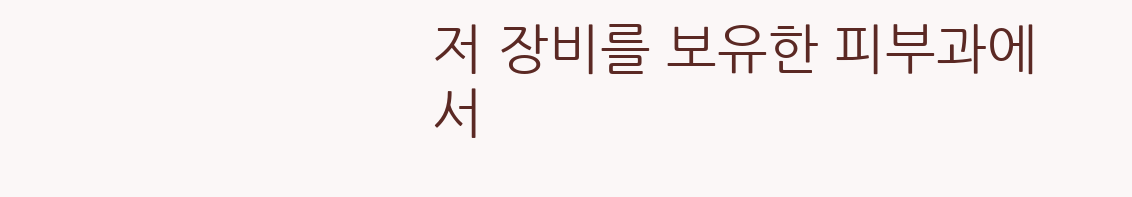저 장비를 보유한 피부과에서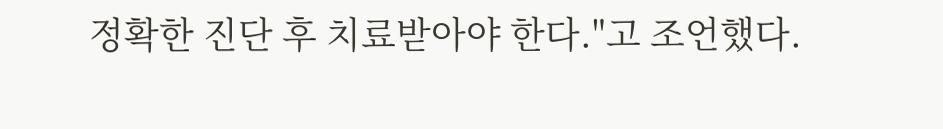정확한 진단 후 치료받아야 한다."고 조언했다.